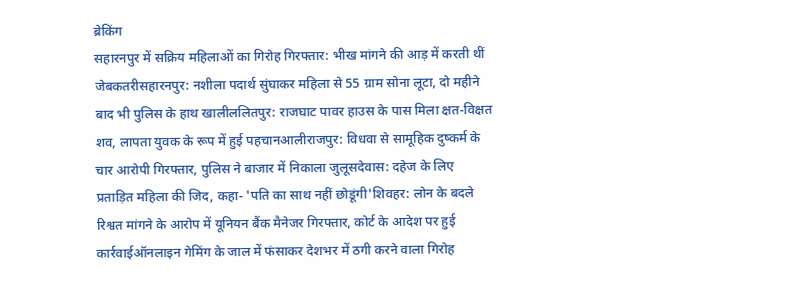ब्रेकिंग
सहारनपुर में सक्रिय महिलाओं का गिरोह गिरफ्तार: भीख मांगने की आड़ में करती थीं जेबकतरीसहारनपुर: नशीला पदार्थ सुंघाकर महिला से 55 ग्राम सोना लूटा, दो महीने बाद भी पुलिस के हाथ खालीललितपुर: राजघाट पावर हाउस के पास मिला क्षत-विक्षत शव, लापता युवक के रूप में हुई पहचानआलीराजपुर: विधवा से सामूहिक दुष्कर्म के चार आरोपी गिरफ्तार, पुलिस ने बाजार में निकाला जुलूसदेवास: दहेज के लिए प्रताड़ित महिला की जिद, कहा- 'पति का साथ नहीं छोडूंगी'शिवहर: लोन के बदले रिश्वत मांगने के आरोप में यूनियन बैंक मैनेजर गिरफ्तार, कोर्ट के आदेश पर हुई कार्रवाईऑनलाइन गेमिंग के जाल में फंसाकर देशभर में ठगी करने वाला गिरोह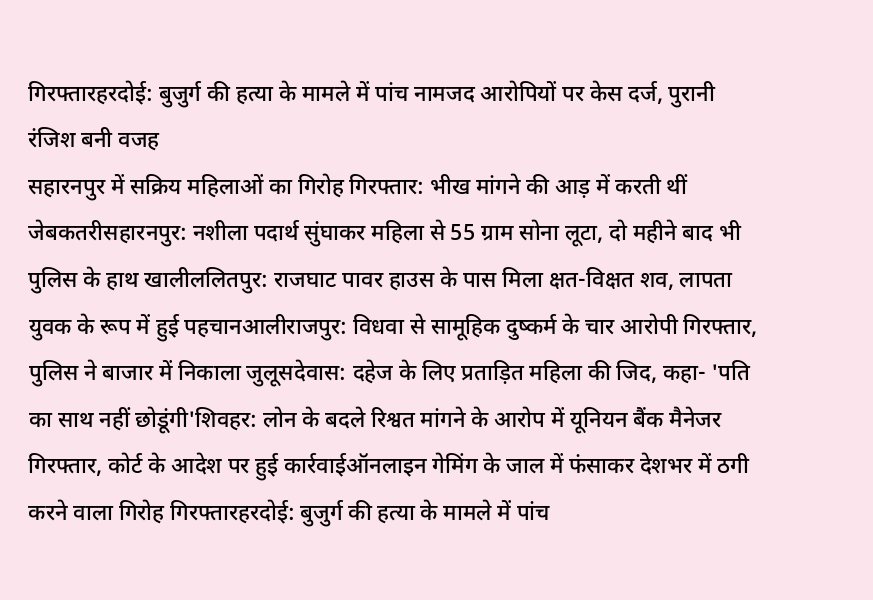गिरफ्तारहरदोई: बुजुर्ग की हत्या के मामले में पांच नामजद आरोपियों पर केस दर्ज, पुरानी रंजिश बनी वजह
सहारनपुर में सक्रिय महिलाओं का गिरोह गिरफ्तार: भीख मांगने की आड़ में करती थीं जेबकतरीसहारनपुर: नशीला पदार्थ सुंघाकर महिला से 55 ग्राम सोना लूटा, दो महीने बाद भी पुलिस के हाथ खालीललितपुर: राजघाट पावर हाउस के पास मिला क्षत-विक्षत शव, लापता युवक के रूप में हुई पहचानआलीराजपुर: विधवा से सामूहिक दुष्कर्म के चार आरोपी गिरफ्तार, पुलिस ने बाजार में निकाला जुलूसदेवास: दहेज के लिए प्रताड़ित महिला की जिद, कहा- 'पति का साथ नहीं छोडूंगी'शिवहर: लोन के बदले रिश्वत मांगने के आरोप में यूनियन बैंक मैनेजर गिरफ्तार, कोर्ट के आदेश पर हुई कार्रवाईऑनलाइन गेमिंग के जाल में फंसाकर देशभर में ठगी करने वाला गिरोह गिरफ्तारहरदोई: बुजुर्ग की हत्या के मामले में पांच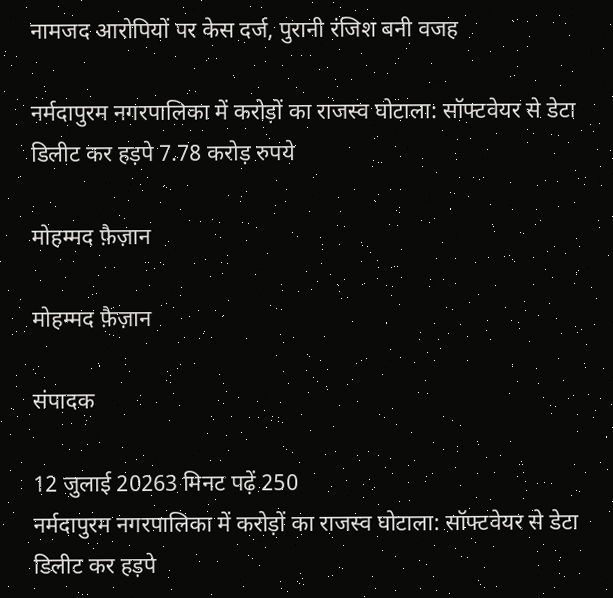नामजद आरोपियों पर केस दर्ज, पुरानी रंजिश बनी वजह

नर्मदापुरम नगरपालिका में करोड़ों का राजस्व घोटाला: सॉफ्टवेयर से डेटा डिलीट कर हड़पे 7.78 करोड़ रुपये

मोहम्मद फ़ैज़ान

मोहम्मद फ़ैज़ान

संपादक

12 जुलाई 20263 मिनट पढ़ें 250
नर्मदापुरम नगरपालिका में करोड़ों का राजस्व घोटाला: सॉफ्टवेयर से डेटा डिलीट कर हड़पे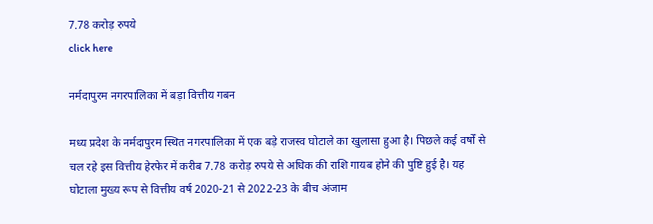7.78 करोड़ रुपये
click here

नर्मदापुरम नगरपालिका में बड़ा वित्तीय गबन

मध्य प्रदेश के नर्मदापुरम स्थित नगरपालिका में एक बड़े राजस्व घोटाले का खुलासा हुआ है। पिछले कई वर्षों से चल रहे इस वित्तीय हेरफेर में करीब 7.78 करोड़ रुपये से अधिक की राशि गायब होने की पुष्टि हुई है। यह घोटाला मुख्य रूप से वित्तीय वर्ष 2020-21 से 2022-23 के बीच अंजाम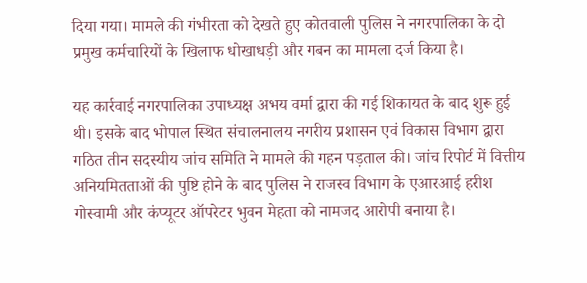दिया गया। मामले की गंभीरता को देखते हुए कोतवाली पुलिस ने नगरपालिका के दो प्रमुख कर्मचारियों के खिलाफ धोखाधड़ी और गबन का मामला दर्ज किया है।

यह कार्रवाई नगरपालिका उपाध्यक्ष अभय वर्मा द्वारा की गई शिकायत के बाद शुरू हुई थी। इसके बाद भोपाल स्थित संचालनालय नगरीय प्रशासन एवं विकास विभाग द्वारा गठित तीन सदस्यीय जांच समिति ने मामले की गहन पड़ताल की। जांच रिपोर्ट में वित्तीय अनियमितताओं की पुष्टि होने के बाद पुलिस ने राजस्व विभाग के एआरआई हरीश गोस्वामी और कंप्यूटर ऑपरेटर भुवन मेहता को नामजद आरोपी बनाया है।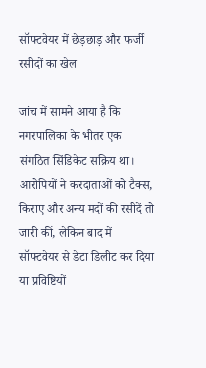सॉफ्टवेयर में छेड़छाड़ और फर्जी रसीदों का खेल

जांच में सामने आया है कि नगरपालिका के भीतर एक संगठित सिंडिकेट सक्रिय था। आरोपियों ने करदाताओं को टैक्स, किराए और अन्य मदों की रसीदें तो जारी कीं, लेकिन बाद में सॉफ्टवेयर से डेटा डिलीट कर दिया या प्रविष्टियों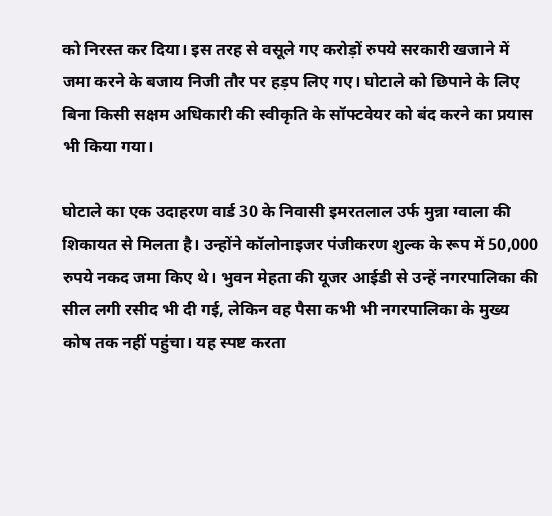को निरस्त कर दिया। इस तरह से वसूले गए करोड़ों रुपये सरकारी खजाने में जमा करने के बजाय निजी तौर पर हड़प लिए गए। घोटाले को छिपाने के लिए बिना किसी सक्षम अधिकारी की स्वीकृति के सॉफ्टवेयर को बंद करने का प्रयास भी किया गया।

घोटाले का एक उदाहरण वार्ड 30 के निवासी इमरतलाल उर्फ मुन्ना ग्वाला की शिकायत से मिलता है। उन्होंने कॉलोनाइजर पंजीकरण शुल्क के रूप में 50,000 रुपये नकद जमा किए थे। भुवन मेहता की यूजर आईडी से उन्हें नगरपालिका की सील लगी रसीद भी दी गई, लेकिन वह पैसा कभी भी नगरपालिका के मुख्य कोष तक नहीं पहुंचा। यह स्पष्ट करता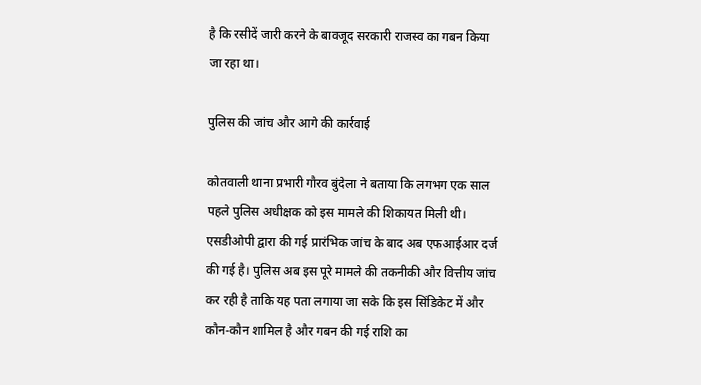है कि रसीदें जारी करने के बावजूद सरकारी राजस्व का गबन किया जा रहा था।

पुलिस की जांच और आगे की कार्रवाई

कोतवाली थाना प्रभारी गौरव बुंदेला ने बताया कि लगभग एक साल पहले पुलिस अधीक्षक को इस मामले की शिकायत मिली थी। एसडीओपी द्वारा की गई प्रारंभिक जांच के बाद अब एफआईआर दर्ज की गई है। पुलिस अब इस पूरे मामले की तकनीकी और वित्तीय जांच कर रही है ताकि यह पता लगाया जा सके कि इस सिंडिकेट में और कौन-कौन शामिल है और गबन की गई राशि का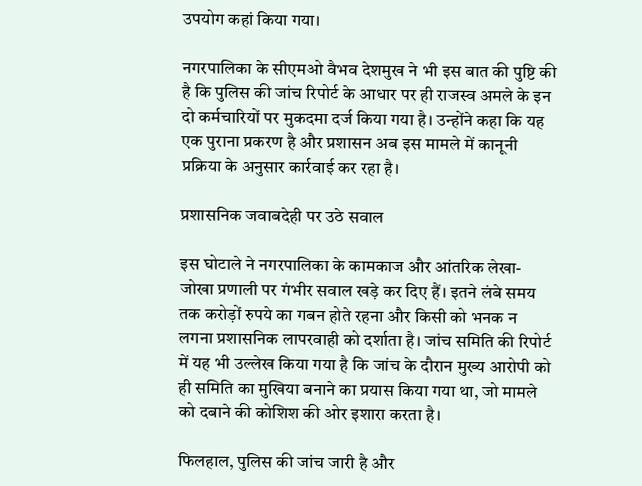उपयोग कहां किया गया।

नगरपालिका के सीएमओ वैभव देशमुख ने भी इस बात की पुष्टि की है कि पुलिस की जांच रिपोर्ट के आधार पर ही राजस्व अमले के इन दो कर्मचारियों पर मुकदमा दर्ज किया गया है। उन्होंने कहा कि यह एक पुराना प्रकरण है और प्रशासन अब इस मामले में कानूनी प्रक्रिया के अनुसार कार्रवाई कर रहा है।

प्रशासनिक जवाबदेही पर उठे सवाल

इस घोटाले ने नगरपालिका के कामकाज और आंतरिक लेखा-जोखा प्रणाली पर गंभीर सवाल खड़े कर दिए हैं। इतने लंबे समय तक करोड़ों रुपये का गबन होते रहना और किसी को भनक न लगना प्रशासनिक लापरवाही को दर्शाता है। जांच समिति की रिपोर्ट में यह भी उल्लेख किया गया है कि जांच के दौरान मुख्य आरोपी को ही समिति का मुखिया बनाने का प्रयास किया गया था, जो मामले को दबाने की कोशिश की ओर इशारा करता है।

फिलहाल, पुलिस की जांच जारी है और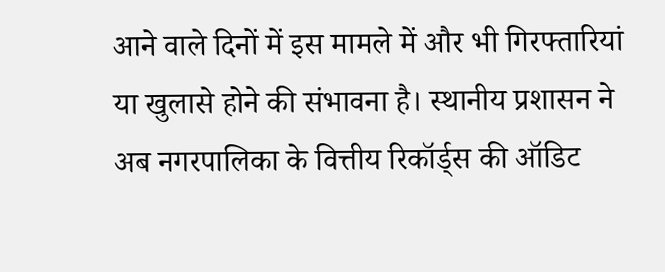आने वाले दिनों में इस मामले में और भी गिरफ्तारियां या खुलासे होने की संभावना है। स्थानीय प्रशासन ने अब नगरपालिका के वित्तीय रिकॉर्ड्स की ऑडिट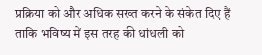प्रक्रिया को और अधिक सख्त करने के संकेत दिए हैं ताकि भविष्य में इस तरह की धांधली को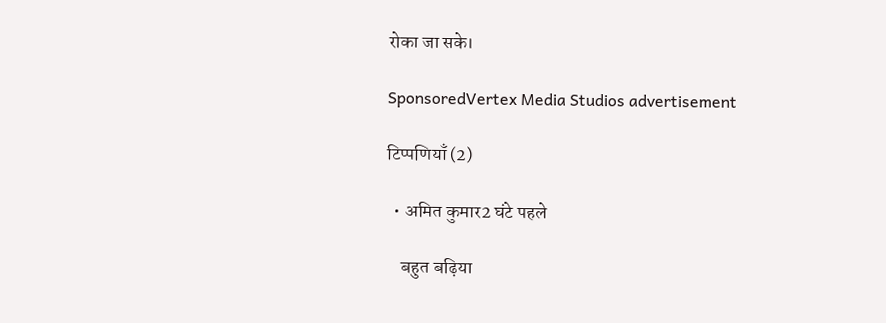रोका जा सके।

SponsoredVertex Media Studios advertisement

टिप्पणियाँ (2)

  • अमित कुमार2 घंटे पहले

    बहुत बढ़िया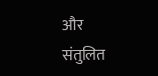और संतुलित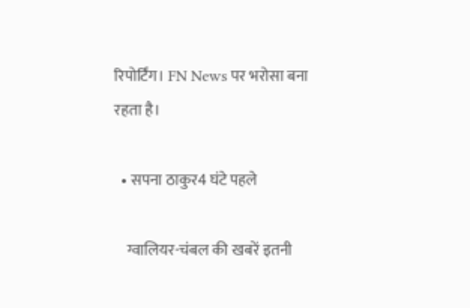रिपोर्टिंग। FN News पर भरोसा बना रहता है।

  • सपना ठाकुर4 घंटे पहले

    ग्वालियर-चंबल की खबरें इतनी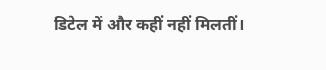डिटेल में और कहीं नहीं मिलतीं।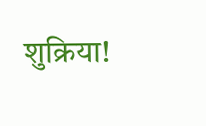शुक्रिया!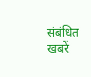संबंधित खबरें